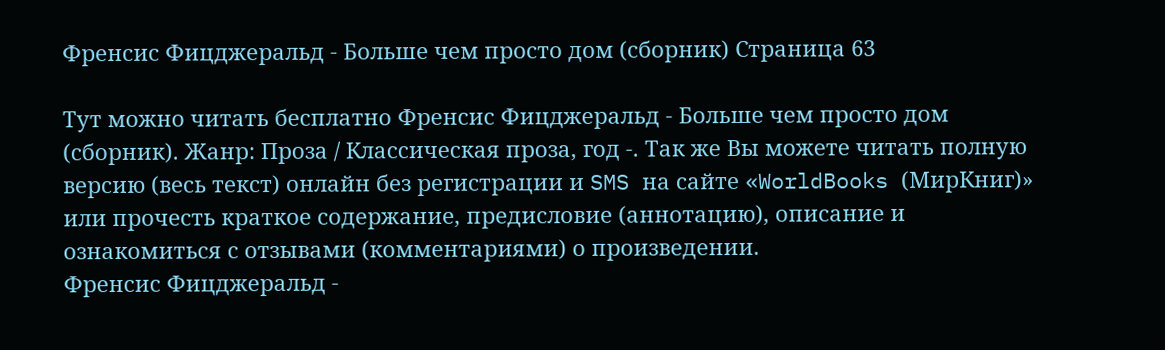Френсис Фицджеральд - Больше чем просто дом (сборник) Страница 63

Тут можно читать бесплатно Френсис Фицджеральд - Больше чем просто дом (сборник). Жанр: Проза / Классическая проза, год -. Так же Вы можете читать полную версию (весь текст) онлайн без регистрации и SMS на сайте «WorldBooks (МирКниг)» или прочесть краткое содержание, предисловие (аннотацию), описание и ознакомиться с отзывами (комментариями) о произведении.
Френсис Фицджеральд -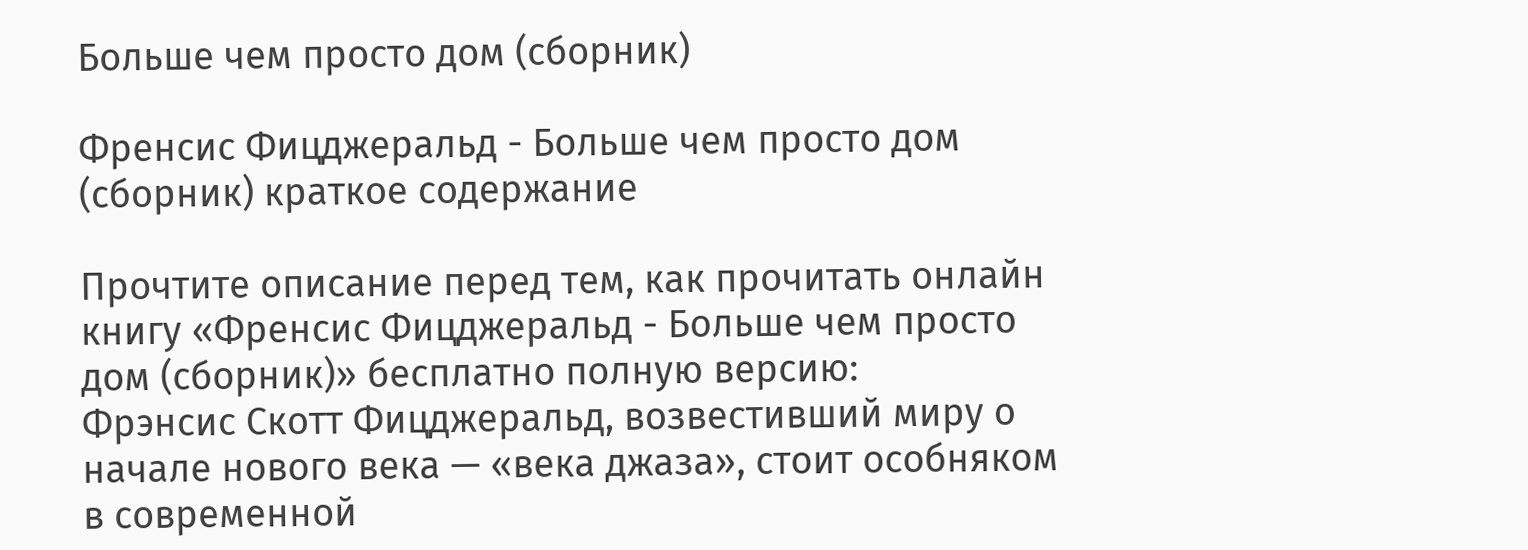Больше чем просто дом (сборник)

Френсис Фицджеральд - Больше чем просто дом (сборник) краткое содержание

Прочтите описание перед тем, как прочитать онлайн книгу «Френсис Фицджеральд - Больше чем просто дом (сборник)» бесплатно полную версию:
Фрэнсис Скотт Фицджеральд, возвестивший миру о начале нового века — «века джаза», стоит особняком в современной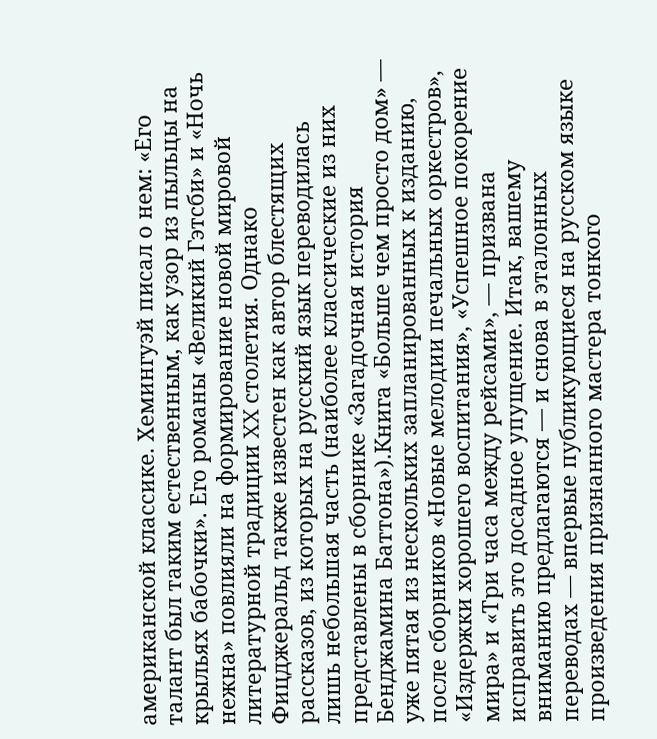американской классике. Хемингуэй писал о нем: «Его талант был таким естественным, как узор из пыльцы на крыльях бабочки». Его романы «Великий Гэтсби» и «Ночь нежна» повлияли на формирование новой мировой литературной традиции XX столетия. Однако Фицджеральд также известен как автор блестящих рассказов, из которых на русский язык переводилась лишь небольшая часть (наиболее классические из них представлены в сборнике «Загадочная история Бенджамина Баттона»).Книга «Больше чем просто дом» — уже пятая из нескольких запланированных к изданию, после сборников «Новые мелодии печальных оркестров», «Издержки хорошего воспитания», «Успешное покорение мира» и «Три часа между рейсами», — призвана исправить это досадное упущение. Итак, вашему вниманию предлагаются — и снова в эталонных переводах — впервые публикующиеся на русском языке произведения признанного мастера тонкого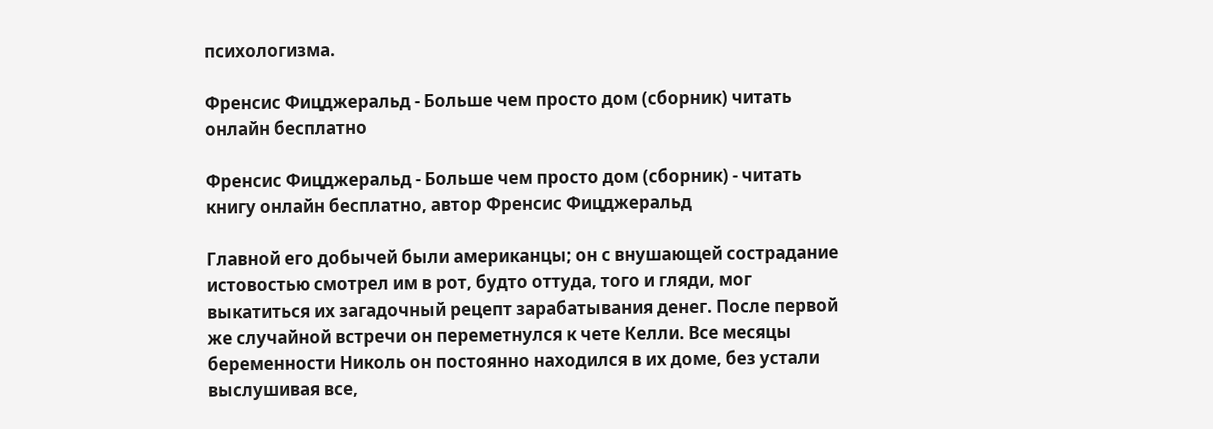психологизма.

Френсис Фицджеральд - Больше чем просто дом (сборник) читать онлайн бесплатно

Френсис Фицджеральд - Больше чем просто дом (сборник) - читать книгу онлайн бесплатно, автор Френсис Фицджеральд

Главной его добычей были американцы; он с внушающей сострадание истовостью смотрел им в рот, будто оттуда, того и гляди, мог выкатиться их загадочный рецепт зарабатывания денег. После первой же случайной встречи он переметнулся к чете Келли. Все месяцы беременности Николь он постоянно находился в их доме, без устали выслушивая все,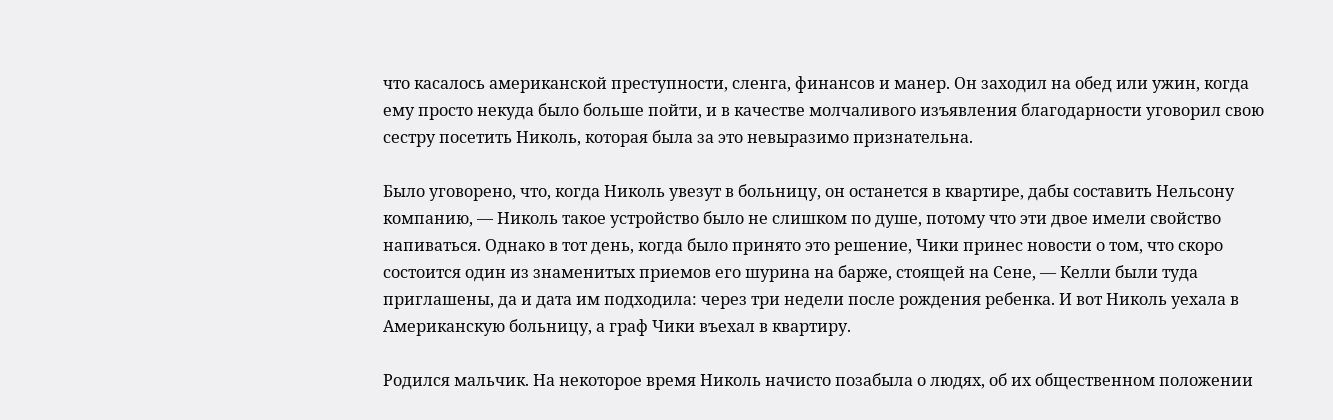что касалось американской преступности, сленга, финансов и манер. Он заходил на обед или ужин, когда ему просто некуда было больше пойти, и в качестве молчаливого изъявления благодарности уговорил свою сестру посетить Николь, которая была за это невыразимо признательна.

Было уговорено, что, когда Николь увезут в больницу, он останется в квартире, дабы составить Нельсону компанию, — Николь такое устройство было не слишком по душе, потому что эти двое имели свойство напиваться. Однако в тот день, когда было принято это решение, Чики принес новости о том, что скоро состоится один из знаменитых приемов его шурина на барже, стоящей на Сене, — Келли были туда приглашены, да и дата им подходила: через три недели после рождения ребенка. И вот Николь уехала в Американскую больницу, а граф Чики въехал в квартиру.

Родился мальчик. На некоторое время Николь начисто позабыла о людях, об их общественном положении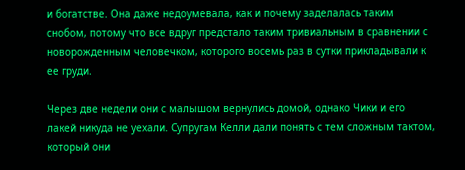и богатстве. Она даже недоумевала, как и почему заделалась таким снобом, потому что все вдруг предстало таким тривиальным в сравнении с новорожденным человечком, которого восемь раз в сутки прикладывали к ее груди.

Через две недели они с малышом вернулись домой, однако Чики и его лакей никуда не уехали. Супругам Келли дали понять с тем сложным тактом, который они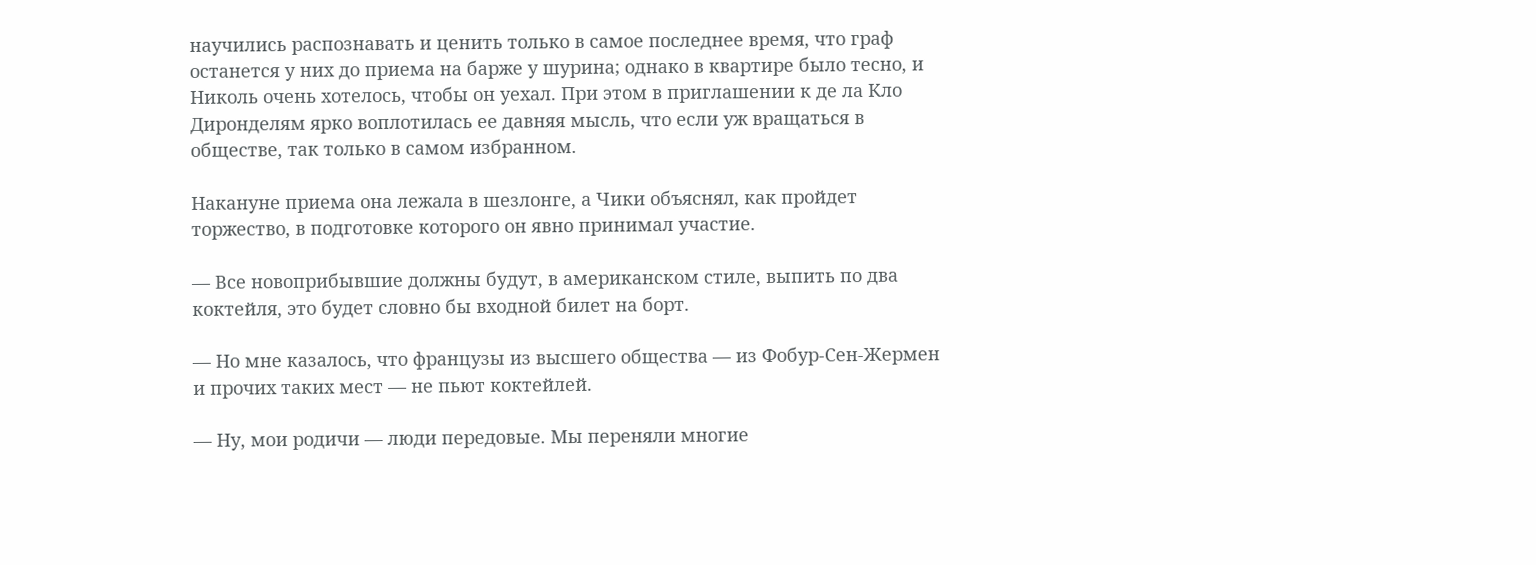научились распознавать и ценить только в самое последнее время, что граф останется у них до приема на барже у шурина; однако в квартире было тесно, и Николь очень хотелось, чтобы он уехал. При этом в приглашении к де ла Кло Диронделям ярко воплотилась ее давняя мысль, что если уж вращаться в обществе, так только в самом избранном.

Накануне приема она лежала в шезлонге, а Чики объяснял, как пройдет торжество, в подготовке которого он явно принимал участие.

— Все новоприбывшие должны будут, в американском стиле, выпить по два коктейля, это будет словно бы входной билет на борт.

— Но мне казалось, что французы из высшего общества — из Фобур-Сен-Жермен и прочих таких мест — не пьют коктейлей.

— Ну, мои родичи — люди передовые. Мы переняли многие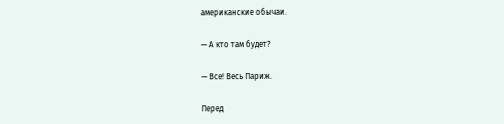американские обычаи.

— А кто там будет?

— Все! Весь Париж.

Перед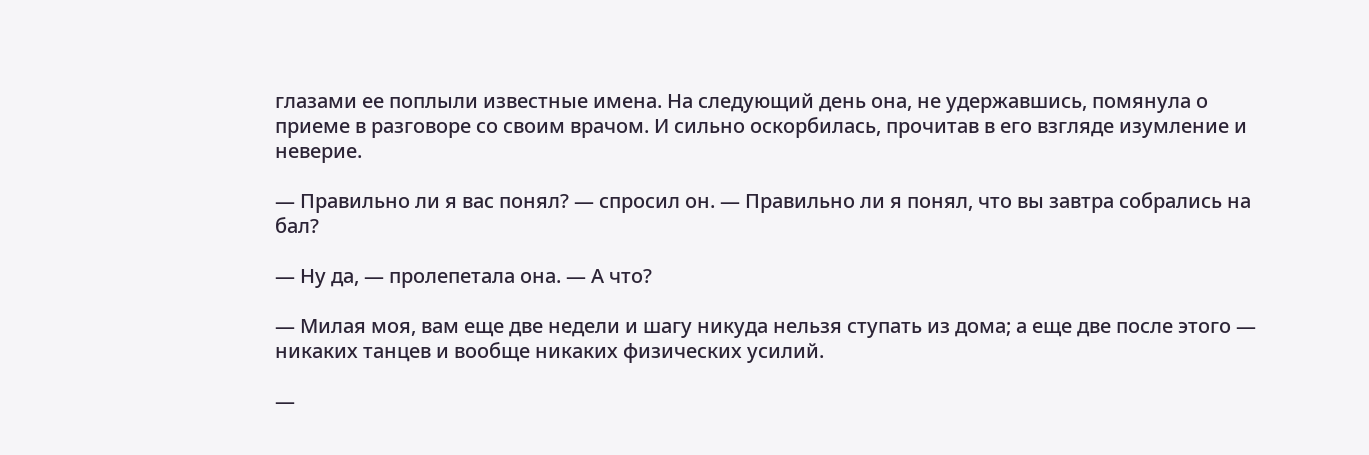глазами ее поплыли известные имена. На следующий день она, не удержавшись, помянула о приеме в разговоре со своим врачом. И сильно оскорбилась, прочитав в его взгляде изумление и неверие.

— Правильно ли я вас понял? — спросил он. — Правильно ли я понял, что вы завтра собрались на бал?

— Ну да, — пролепетала она. — А что?

— Милая моя, вам еще две недели и шагу никуда нельзя ступать из дома; а еще две после этого — никаких танцев и вообще никаких физических усилий.

—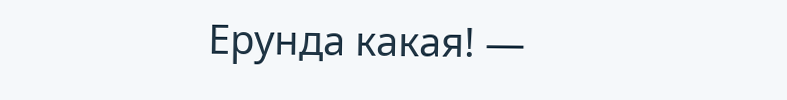Ерунда какая! —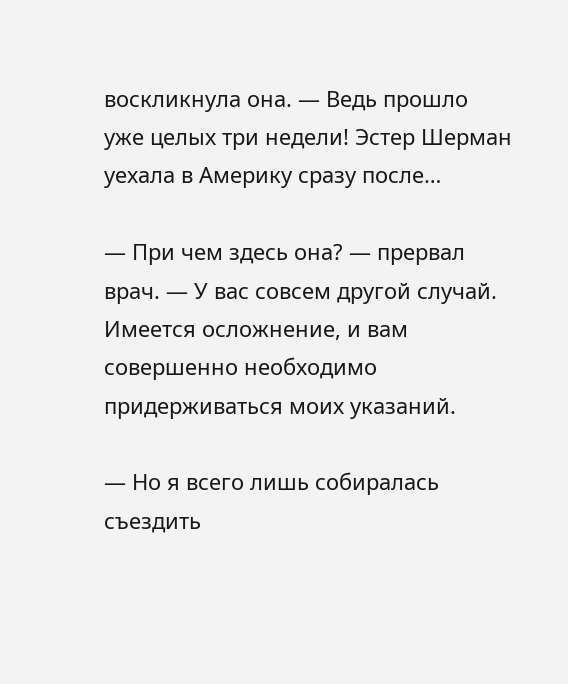воскликнула она. — Ведь прошло уже целых три недели! Эстер Шерман уехала в Америку сразу после…

— При чем здесь она? — прервал врач. — У вас совсем другой случай. Имеется осложнение, и вам совершенно необходимо придерживаться моих указаний.

— Но я всего лишь собиралась съездить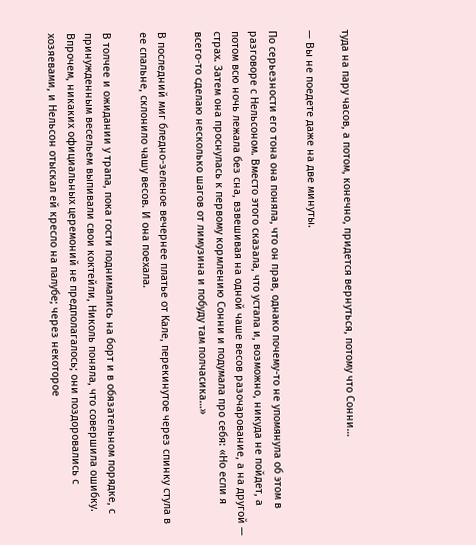туда на пару часов, а потом, конечно, придется вернуться, потому что Сонни…

— Вы не поедете даже на две минуты.

По серьезности его тона она поняла, что он прав, однако почему-то не упомянула об этом в разговоре с Нельсоном. Вместо этого сказала, что устала и, возможно, никуда не пойдет, а потом всю ночь лежала без сна, взвешивая на одной чаше весов разочарование, а на другой — страх. Затем она проснулась к первому кормлению Сонни и подумала про себя: «Но если я всего-то сделаю несколько шагов от лимузина и побуду там полчасика…»

В последний миг бледно-зеленое вечернее платье от Кале, перекинутое через спинку стула в ее спальне, склонило чашу весов. И она поехала.

В толчее и ожидании у трапа, пока гости поднимались на борт и в обязательном порядке, с принужденным весельем выпивали свои коктейли, Николь поняла, что совершила ошибку. Впрочем, никаких официальных церемоний не предполагалось; они поздоровались с хозяевами, и Нельсон отыскал ей кресло на палубе; через некоторое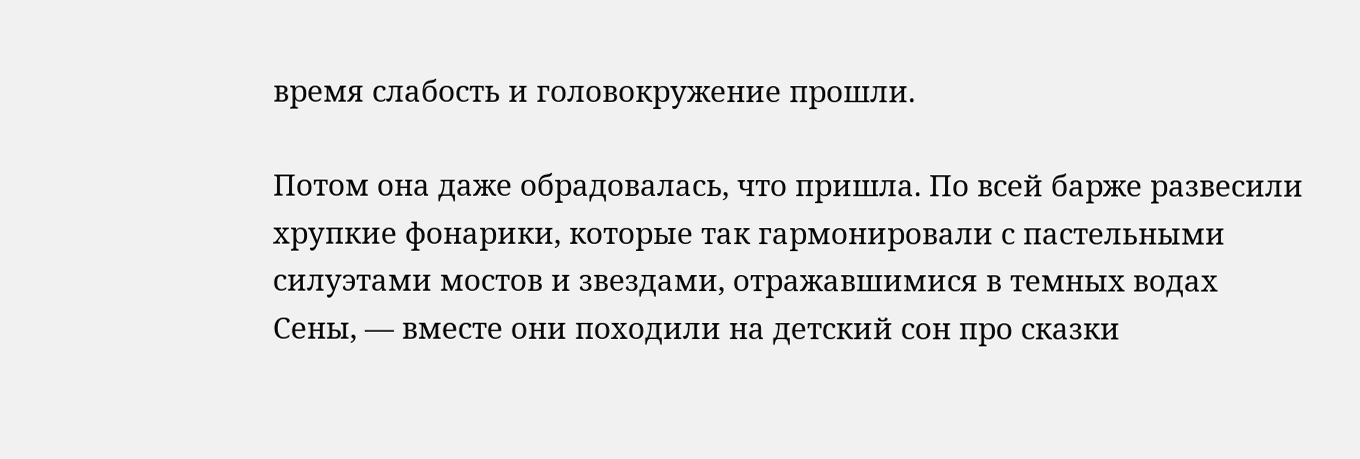время слабость и головокружение прошли.

Потом она даже обрадовалась, что пришла. По всей барже развесили хрупкие фонарики, которые так гармонировали с пастельными силуэтами мостов и звездами, отражавшимися в темных водах Сены, — вместе они походили на детский сон про сказки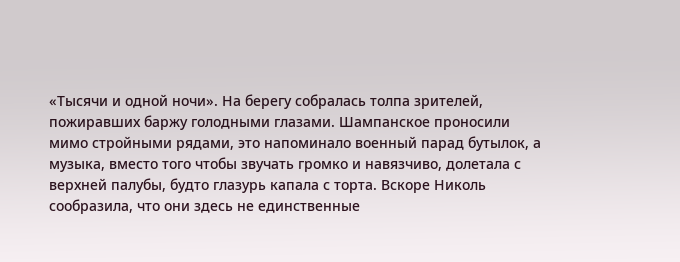«Тысячи и одной ночи». На берегу собралась толпа зрителей, пожиравших баржу голодными глазами. Шампанское проносили мимо стройными рядами, это напоминало военный парад бутылок, а музыка, вместо того чтобы звучать громко и навязчиво, долетала с верхней палубы, будто глазурь капала с торта. Вскоре Николь сообразила, что они здесь не единственные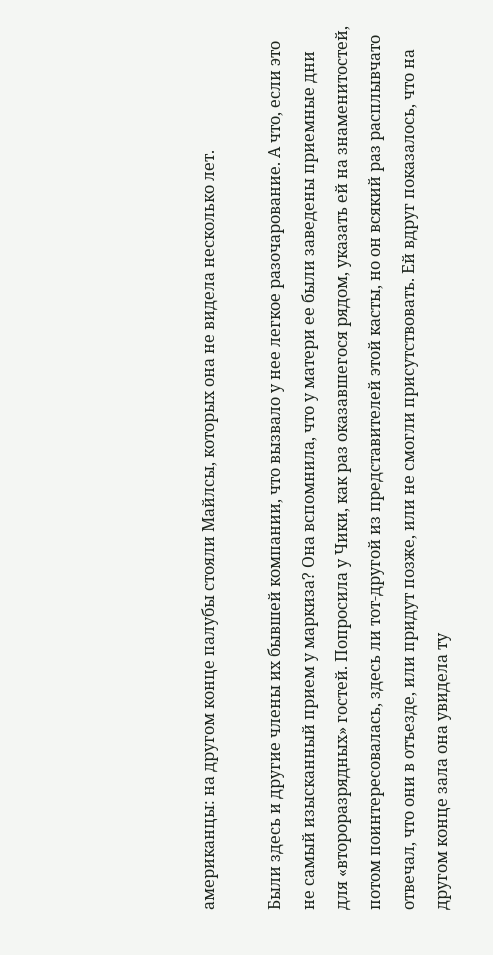американцы: на другом конце палубы стояли Майлсы, которых она не видела несколько лет.

Были здесь и другие члены их бывшей компании, что вызвало у нее легкое разочарование. А что, если это не самый изысканный прием у маркиза? Она вспомнила, что у матери ее были заведены приемные дни для «второразрядных» гостей. Попросила у Чики, как раз оказавшегося рядом, указать ей на знаменитостей, потом поинтересовалась, здесь ли тот-другой из представителей этой касты, но он всякий раз расплывчато отвечал, что они в отъезде, или придут позже, или не смогли присутствовать. Ей вдруг показалось, что на другом конце зала она увидела ту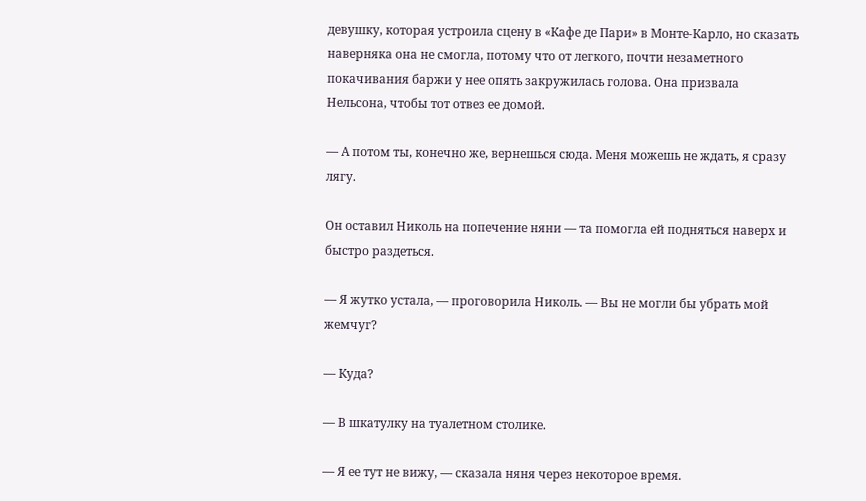девушку, которая устроила сцену в «Кафе де Пари» в Монте-Карло, но сказать наверняка она не смогла, потому что от легкого, почти незаметного покачивания баржи у нее опять закружилась голова. Она призвала Нельсона, чтобы тот отвез ее домой.

— А потом ты, конечно же, вернешься сюда. Меня можешь не ждать, я сразу лягу.

Он оставил Николь на попечение няни — та помогла ей подняться наверх и быстро раздеться.

— Я жутко устала, — проговорила Николь. — Вы не могли бы убрать мой жемчуг?

— Куда?

— В шкатулку на туалетном столике.

— Я ее тут не вижу, — сказала няня через некоторое время.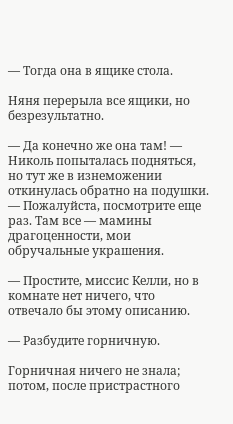— Тогда она в ящике стола.

Няня перерыла все ящики, но безрезультатно.

— Да конечно же она там! — Николь попыталась подняться, но тут же в изнеможении откинулась обратно на подушки. — Пожалуйста, посмотрите еще раз. Там все — мамины драгоценности, мои обручальные украшения.

— Простите, миссис Келли, но в комнате нет ничего, что отвечало бы этому описанию.

— Разбудите горничную.

Горничная ничего не знала; потом, после пристрастного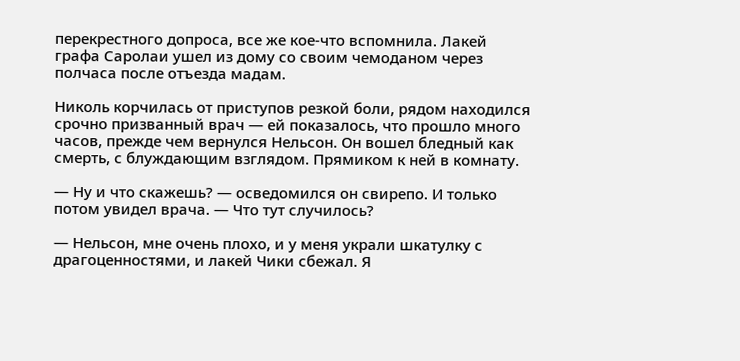перекрестного допроса, все же кое-что вспомнила. Лакей графа Саролаи ушел из дому со своим чемоданом через полчаса после отъезда мадам.

Николь корчилась от приступов резкой боли, рядом находился срочно призванный врач — ей показалось, что прошло много часов, прежде чем вернулся Нельсон. Он вошел бледный как смерть, с блуждающим взглядом. Прямиком к ней в комнату.

— Ну и что скажешь? — осведомился он свирепо. И только потом увидел врача. — Что тут случилось?

— Нельсон, мне очень плохо, и у меня украли шкатулку с драгоценностями, и лакей Чики сбежал. Я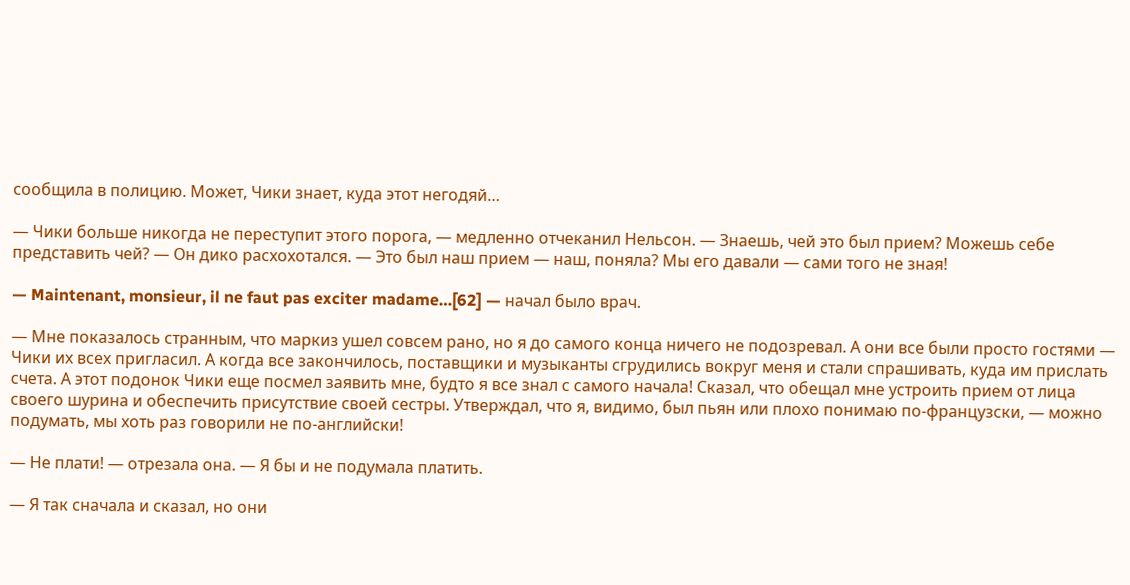сообщила в полицию. Может, Чики знает, куда этот негодяй…

— Чики больше никогда не переступит этого порога, — медленно отчеканил Нельсон. — Знаешь, чей это был прием? Можешь себе представить чей? — Он дико расхохотался. — Это был наш прием — наш, поняла? Мы его давали — сами того не зная!

— Maintenant, monsieur, il ne faut pas exciter madame…[62] — начал было врач.

— Мне показалось странным, что маркиз ушел совсем рано, но я до самого конца ничего не подозревал. А они все были просто гостями — Чики их всех пригласил. А когда все закончилось, поставщики и музыканты сгрудились вокруг меня и стали спрашивать, куда им прислать счета. А этот подонок Чики еще посмел заявить мне, будто я все знал с самого начала! Сказал, что обещал мне устроить прием от лица своего шурина и обеспечить присутствие своей сестры. Утверждал, что я, видимо, был пьян или плохо понимаю по-французски, — можно подумать, мы хоть раз говорили не по-английски!

— Не плати! — отрезала она. — Я бы и не подумала платить.

— Я так сначала и сказал, но они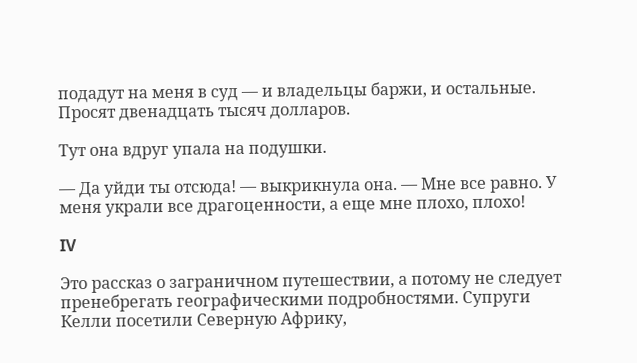подадут на меня в суд — и владельцы баржи, и остальные. Просят двенадцать тысяч долларов.

Тут она вдруг упала на подушки.

— Да уйди ты отсюда! — выкрикнула она. — Мне все равно. У меня украли все драгоценности, а еще мне плохо, плохо!

IV

Это рассказ о заграничном путешествии, а потому не следует пренебрегать географическими подробностями. Супруги Келли посетили Северную Африку,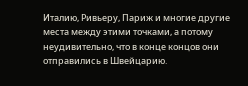Италию, Ривьеру, Париж и многие другие места между этими точками, а потому неудивительно, что в конце концов они отправились в Швейцарию.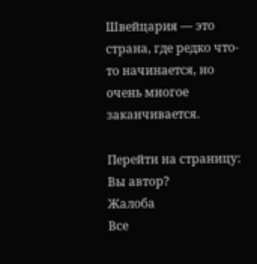Швейцария — это страна, где редко что-то начинается, но очень многое заканчивается.

Перейти на страницу:
Вы автор?
Жалоба
Все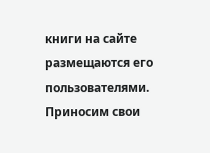книги на сайте размещаются его пользователями. Приносим свои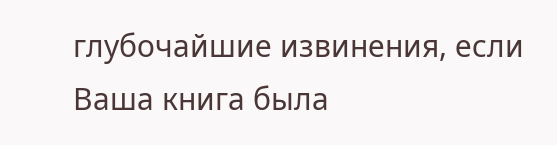глубочайшие извинения, если Ваша книга была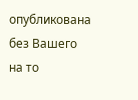опубликована без Вашего на то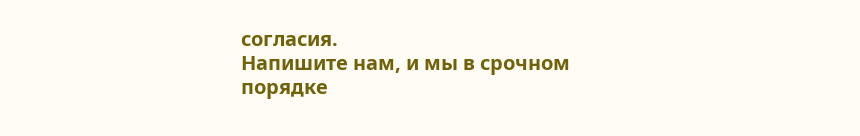согласия.
Напишите нам, и мы в срочном порядке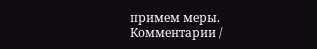примем меры.
Комментарии /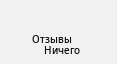Отзывы
    Ничего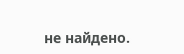не найдено.